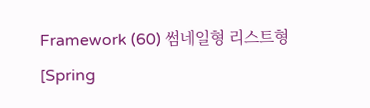Framework (60) 썸네일형 리스트형 [Spring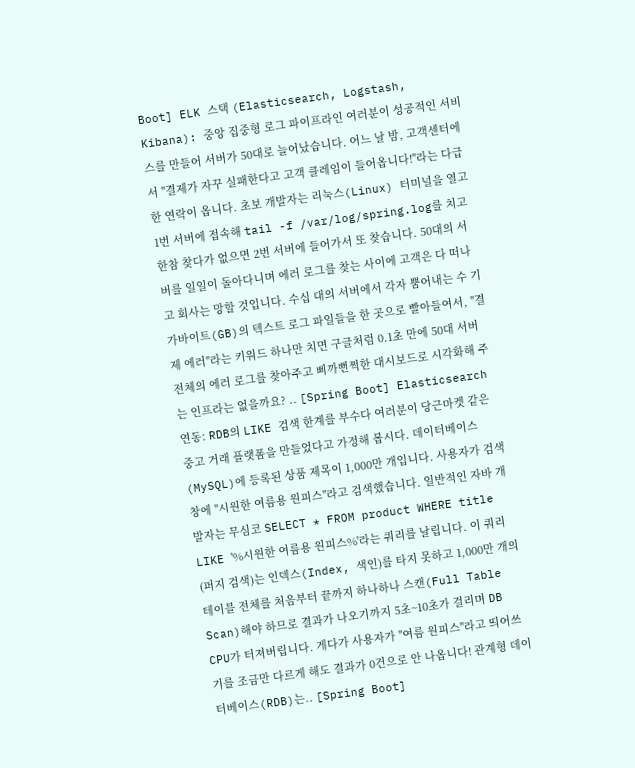Boot] ELK 스택 (Elasticsearch, Logstash, Kibana): 중앙 집중형 로그 파이프라인 여러분이 성공적인 서비스를 만들어 서버가 50대로 늘어났습니다. 어느 날 밤, 고객센터에서 "결제가 자꾸 실패한다고 고객 클레임이 들어옵니다!"라는 다급한 연락이 옵니다. 초보 개발자는 리눅스(Linux) 터미널을 열고 1번 서버에 접속해 tail -f /var/log/spring.log를 치고 한참 찾다가 없으면 2번 서버에 들어가서 또 찾습니다. 50대의 서버를 일일이 돌아다니며 에러 로그를 찾는 사이에 고객은 다 떠나고 회사는 망할 것입니다. 수십 대의 서버에서 각자 뿜어내는 수 기가바이트(GB)의 텍스트 로그 파일들을 한 곳으로 빨아들여서, "결제 에러"라는 키워드 하나만 치면 구글처럼 0.1초 만에 50대 서버 전체의 에러 로그를 찾아주고 삐까뻔쩍한 대시보드로 시각화해 주는 인프라는 없을까요? .. [Spring Boot] Elasticsearch 연동: RDB의 LIKE 검색 한계를 부수다 여러분이 당근마켓 같은 중고 거래 플랫폼을 만들었다고 가정해 봅시다. 데이터베이스(MySQL)에 등록된 상품 제목이 1,000만 개입니다. 사용자가 검색창에 "시원한 여름용 원피스"라고 검색했습니다. 일반적인 자바 개발자는 무심코 SELECT * FROM product WHERE title LIKE '%시원한 여름용 원피스%'라는 쿼리를 날립니다. 이 쿼리(퍼지 검색)는 인덱스(Index, 색인)를 타지 못하고 1,000만 개의 테이블 전체를 처음부터 끝까지 하나하나 스캔(Full Table Scan)해야 하므로 결과가 나오기까지 5초~10초가 걸리며 DB CPU가 터져버립니다. 게다가 사용자가 "여름 원피스"라고 띄어쓰기를 조금만 다르게 해도 결과가 0건으로 안 나옵니다! 관계형 데이터베이스(RDB)는.. [Spring Boot]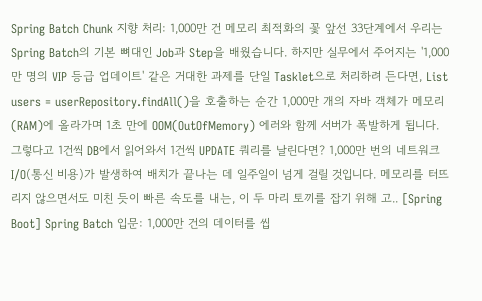Spring Batch Chunk 지향 처리: 1,000만 건 메모리 최적화의 꽃 앞선 33단계에서 우리는 Spring Batch의 기본 뼈대인 Job과 Step을 배웠습니다. 하지만 실무에서 주어지는 '1,000만 명의 VIP 등급 업데이트' 같은 거대한 과제를 단일 Tasklet으로 처리하려 든다면, List users = userRepository.findAll()을 호출하는 순간 1,000만 개의 자바 객체가 메모리(RAM)에 올라가며 1초 만에 OOM(OutOfMemory) 에러와 함께 서버가 폭발하게 됩니다. 그렇다고 1건씩 DB에서 읽어와서 1건씩 UPDATE 쿼리를 날린다면? 1,000만 번의 네트워크 I/O(통신 비용)가 발생하여 배치가 끝나는 데 일주일이 넘게 걸릴 것입니다. 메모리를 터뜨리지 않으면서도 미친 듯이 빠른 속도를 내는, 이 두 마리 토끼를 잡기 위해 고.. [Spring Boot] Spring Batch 입문: 1,000만 건의 데이터를 씹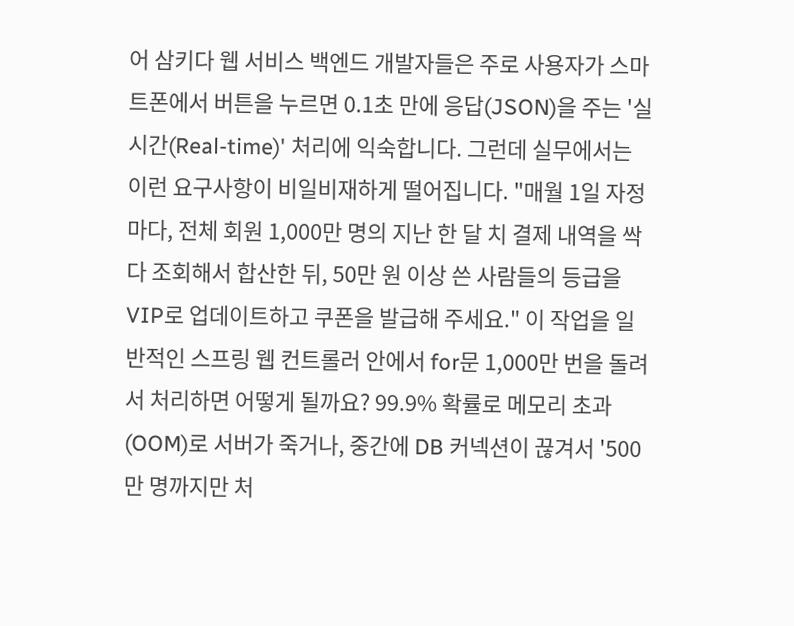어 삼키다 웹 서비스 백엔드 개발자들은 주로 사용자가 스마트폰에서 버튼을 누르면 0.1초 만에 응답(JSON)을 주는 '실시간(Real-time)' 처리에 익숙합니다. 그런데 실무에서는 이런 요구사항이 비일비재하게 떨어집니다. "매월 1일 자정마다, 전체 회원 1,000만 명의 지난 한 달 치 결제 내역을 싹 다 조회해서 합산한 뒤, 50만 원 이상 쓴 사람들의 등급을 VIP로 업데이트하고 쿠폰을 발급해 주세요." 이 작업을 일반적인 스프링 웹 컨트롤러 안에서 for문 1,000만 번을 돌려서 처리하면 어떻게 될까요? 99.9% 확률로 메모리 초과(OOM)로 서버가 죽거나, 중간에 DB 커넥션이 끊겨서 '500만 명까지만 처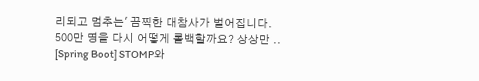리되고 멈추는' 끔찍한 대참사가 벌어집니다. 500만 명을 다시 어떻게 롤백할까요? 상상만 .. [Spring Boot] STOMP와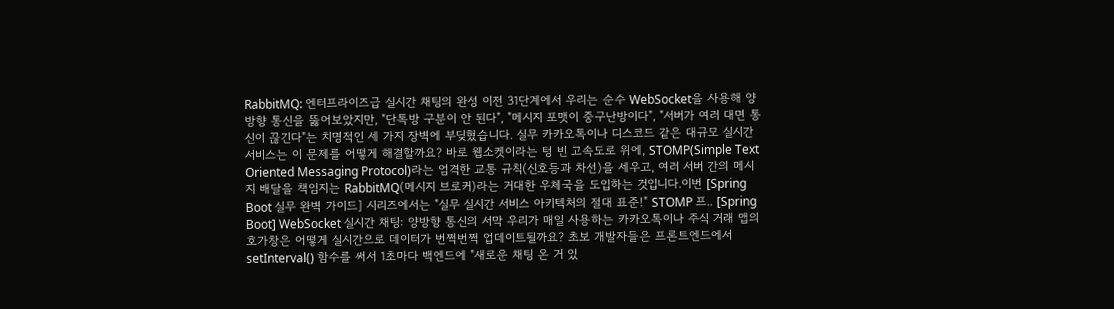RabbitMQ: 엔터프라이즈급 실시간 채팅의 완성 이전 31단계에서 우리는 순수 WebSocket을 사용해 양방향 통신을 뚫어보았지만, "단톡방 구분이 안 된다", "메시지 포맷이 중구난방이다", "서버가 여러 대면 통신이 끊긴다"는 치명적인 세 가지 장벽에 부딪혔습니다. 실무 카카오톡이나 디스코드 같은 대규모 실시간 서비스는 이 문제를 어떻게 해결할까요? 바로 웹소켓이라는 텅 빈 고속도로 위에, STOMP(Simple Text Oriented Messaging Protocol)라는 엄격한 교통 규칙(신호등과 차선)을 세우고, 여러 서버 간의 메시지 배달을 책임지는 RabbitMQ(메시지 브로커)라는 거대한 우체국을 도입하는 것입니다.이번 [Spring Boot 실무 완벽 가이드] 시리즈에서는 "실무 실시간 서비스 아키텍처의 절대 표준!" STOMP 프.. [Spring Boot] WebSocket 실시간 채팅: 양방향 통신의 서막 우리가 매일 사용하는 카카오톡이나 주식 거래 앱의 호가창은 어떻게 실시간으로 데이터가 번쩍번쩍 업데이트될까요? 초보 개발자들은 프론트엔드에서 setInterval() 함수를 써서 1초마다 백엔드에 "새로운 채팅 온 거 있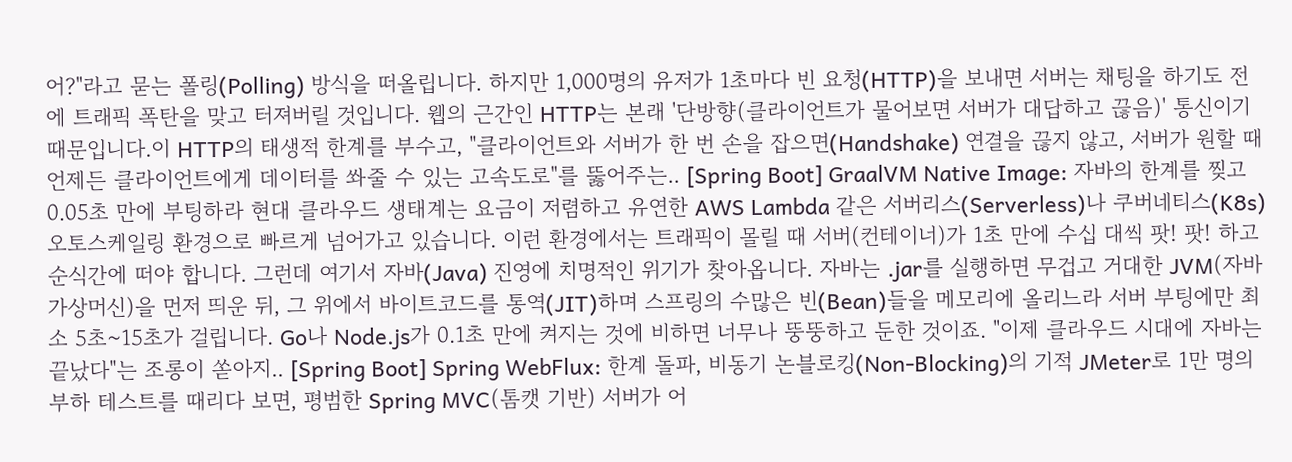어?"라고 묻는 폴링(Polling) 방식을 떠올립니다. 하지만 1,000명의 유저가 1초마다 빈 요청(HTTP)을 보내면 서버는 채팅을 하기도 전에 트래픽 폭탄을 맞고 터져버릴 것입니다. 웹의 근간인 HTTP는 본래 '단방향(클라이언트가 물어보면 서버가 대답하고 끊음)' 통신이기 때문입니다.이 HTTP의 태생적 한계를 부수고, "클라이언트와 서버가 한 번 손을 잡으면(Handshake) 연결을 끊지 않고, 서버가 원할 때 언제든 클라이언트에게 데이터를 쏴줄 수 있는 고속도로"를 뚫어주는.. [Spring Boot] GraalVM Native Image: 자바의 한계를 찢고 0.05초 만에 부팅하라 현대 클라우드 생태계는 요금이 저렴하고 유연한 AWS Lambda 같은 서버리스(Serverless)나 쿠버네티스(K8s) 오토스케일링 환경으로 빠르게 넘어가고 있습니다. 이런 환경에서는 트래픽이 몰릴 때 서버(컨테이너)가 1초 만에 수십 대씩 팟! 팟! 하고 순식간에 떠야 합니다. 그런데 여기서 자바(Java) 진영에 치명적인 위기가 찾아옵니다. 자바는 .jar를 실행하면 무겁고 거대한 JVM(자바 가상머신)을 먼저 띄운 뒤, 그 위에서 바이트코드를 통역(JIT)하며 스프링의 수많은 빈(Bean)들을 메모리에 올리느라 서버 부팅에만 최소 5초~15초가 걸립니다. Go나 Node.js가 0.1초 만에 켜지는 것에 비하면 너무나 뚱뚱하고 둔한 것이죠. "이제 클라우드 시대에 자바는 끝났다"는 조롱이 쏟아지.. [Spring Boot] Spring WebFlux: 한계 돌파, 비동기 논블로킹(Non-Blocking)의 기적 JMeter로 1만 명의 부하 테스트를 때리다 보면, 평범한 Spring MVC(톰캣 기반) 서버가 어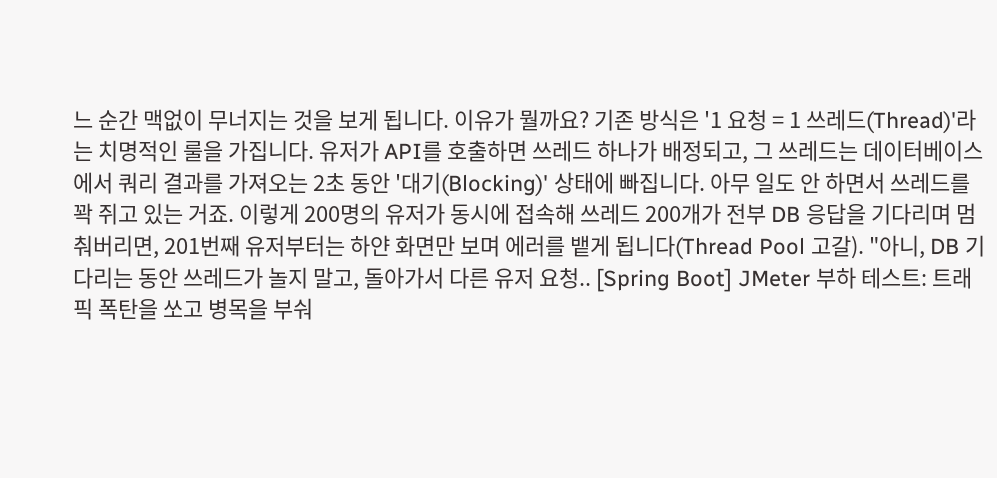느 순간 맥없이 무너지는 것을 보게 됩니다. 이유가 뭘까요? 기존 방식은 '1 요청 = 1 쓰레드(Thread)'라는 치명적인 룰을 가집니다. 유저가 API를 호출하면 쓰레드 하나가 배정되고, 그 쓰레드는 데이터베이스에서 쿼리 결과를 가져오는 2초 동안 '대기(Blocking)' 상태에 빠집니다. 아무 일도 안 하면서 쓰레드를 꽉 쥐고 있는 거죠. 이렇게 200명의 유저가 동시에 접속해 쓰레드 200개가 전부 DB 응답을 기다리며 멈춰버리면, 201번째 유저부터는 하얀 화면만 보며 에러를 뱉게 됩니다(Thread Pool 고갈). "아니, DB 기다리는 동안 쓰레드가 놀지 말고, 돌아가서 다른 유저 요청.. [Spring Boot] JMeter 부하 테스트: 트래픽 폭탄을 쏘고 병목을 부숴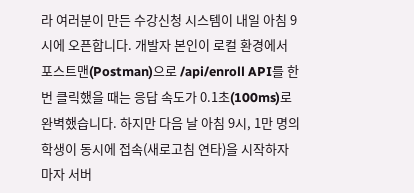라 여러분이 만든 수강신청 시스템이 내일 아침 9시에 오픈합니다. 개발자 본인이 로컬 환경에서 포스트맨(Postman)으로 /api/enroll API를 한 번 클릭했을 때는 응답 속도가 0.1초(100ms)로 완벽했습니다. 하지만 다음 날 아침 9시, 1만 명의 학생이 동시에 접속(새로고침 연타)을 시작하자마자 서버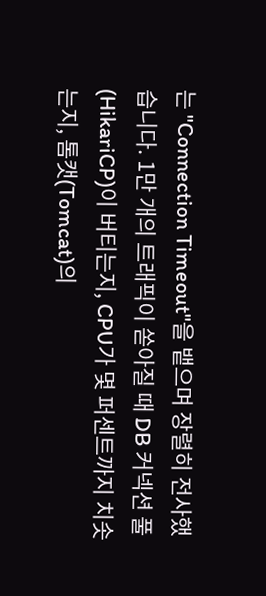는 "Connection Timeout"을 뱉으며 장렬히 전사했습니다. 1만 개의 트래픽이 쏟아질 때 DB 커넥션 풀(HikariCP)이 버티는지, CPU가 몇 퍼센트까지 치솟는지, 톰캣(Tomcat)의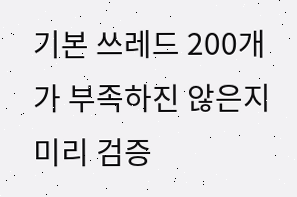기본 쓰레드 200개가 부족하진 않은지 미리 검증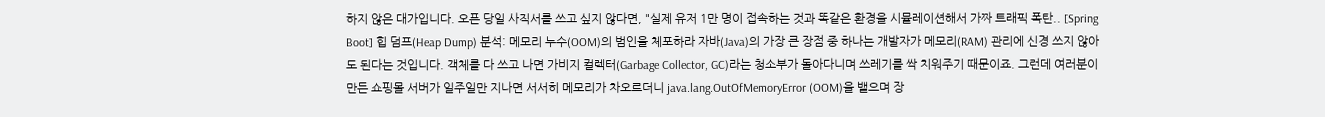하지 않은 대가입니다. 오픈 당일 사직서를 쓰고 싶지 않다면, "실제 유저 1만 명이 접속하는 것과 똑같은 환경을 시뮬레이션해서 가짜 트래픽 폭탄.. [Spring Boot] 힙 덤프(Heap Dump) 분석: 메모리 누수(OOM)의 범인을 체포하라 자바(Java)의 가장 큰 장점 중 하나는 개발자가 메모리(RAM) 관리에 신경 쓰지 않아도 된다는 것입니다. 객체를 다 쓰고 나면 가비지 컬렉터(Garbage Collector, GC)라는 청소부가 돌아다니며 쓰레기를 싹 치워주기 때문이죠. 그런데 여러분이 만든 쇼핑몰 서버가 일주일만 지나면 서서히 메모리가 차오르더니 java.lang.OutOfMemoryError (OOM)을 뱉으며 장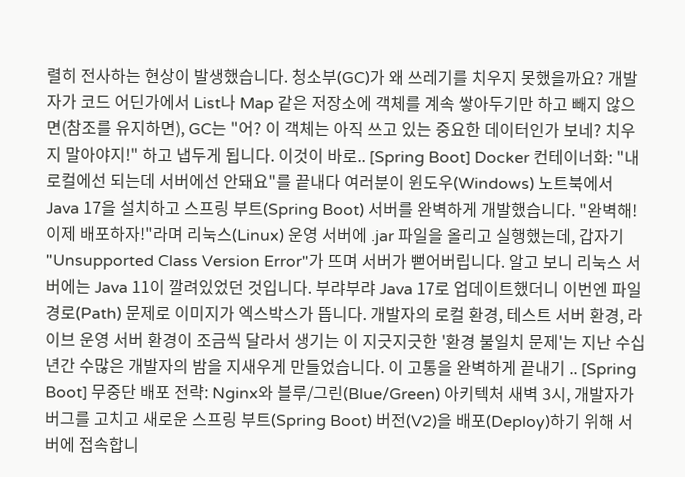렬히 전사하는 현상이 발생했습니다. 청소부(GC)가 왜 쓰레기를 치우지 못했을까요? 개발자가 코드 어딘가에서 List나 Map 같은 저장소에 객체를 계속 쌓아두기만 하고 빼지 않으면(참조를 유지하면), GC는 "어? 이 객체는 아직 쓰고 있는 중요한 데이터인가 보네? 치우지 말아야지!" 하고 냅두게 됩니다. 이것이 바로.. [Spring Boot] Docker 컨테이너화: "내 로컬에선 되는데 서버에선 안돼요"를 끝내다 여러분이 윈도우(Windows) 노트북에서 Java 17을 설치하고 스프링 부트(Spring Boot) 서버를 완벽하게 개발했습니다. "완벽해! 이제 배포하자!"라며 리눅스(Linux) 운영 서버에 .jar 파일을 올리고 실행했는데, 갑자기 "Unsupported Class Version Error"가 뜨며 서버가 뻗어버립니다. 알고 보니 리눅스 서버에는 Java 11이 깔려있었던 것입니다. 부랴부랴 Java 17로 업데이트했더니 이번엔 파일 경로(Path) 문제로 이미지가 엑스박스가 뜹니다. 개발자의 로컬 환경, 테스트 서버 환경, 라이브 운영 서버 환경이 조금씩 달라서 생기는 이 지긋지긋한 '환경 불일치 문제'는 지난 수십 년간 수많은 개발자의 밤을 지새우게 만들었습니다. 이 고통을 완벽하게 끝내기 .. [Spring Boot] 무중단 배포 전략: Nginx와 블루/그린(Blue/Green) 아키텍처 새벽 3시, 개발자가 버그를 고치고 새로운 스프링 부트(Spring Boot) 버전(V2)을 배포(Deploy)하기 위해 서버에 접속합니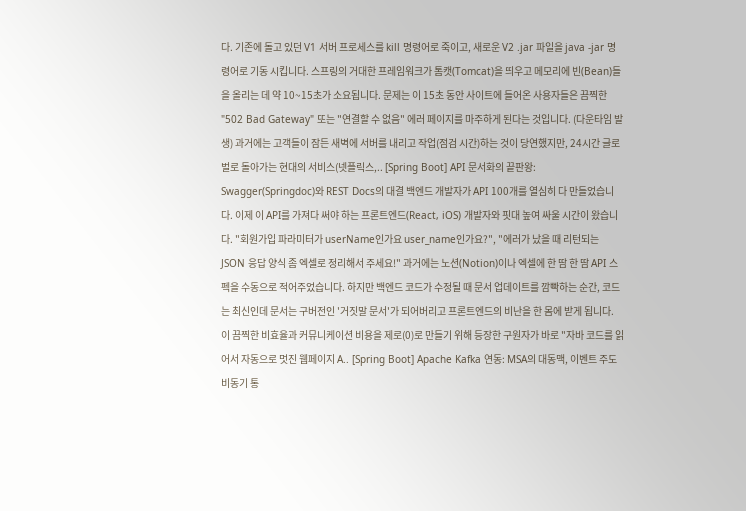다. 기존에 돌고 있던 V1 서버 프로세스를 kill 명령어로 죽이고, 새로운 V2 .jar 파일을 java -jar 명령어로 기동 시킵니다. 스프링의 거대한 프레임워크가 톰캣(Tomcat)을 띄우고 메모리에 빈(Bean)들을 올리는 데 약 10~15초가 소요됩니다. 문제는 이 15초 동안 사이트에 들어온 사용자들은 끔찍한 "502 Bad Gateway" 또는 "연결할 수 없음" 에러 페이지를 마주하게 된다는 것입니다. (다운타임 발생) 과거에는 고객들이 잠든 새벽에 서버를 내리고 작업(점검 시간)하는 것이 당연했지만, 24시간 글로벌로 돌아가는 현대의 서비스(넷플릭스,.. [Spring Boot] API 문서화의 끝판왕: Swagger(Springdoc)와 REST Docs의 대결 백엔드 개발자가 API 100개를 열심히 다 만들었습니다. 이제 이 API를 가져다 써야 하는 프론트엔드(React, iOS) 개발자와 핏대 높여 싸울 시간이 왔습니다. "회원가입 파라미터가 userName인가요 user_name인가요?", "에러가 났을 때 리턴되는 JSON 응답 양식 좀 엑셀로 정리해서 주세요!" 과거에는 노션(Notion)이나 엑셀에 한 땀 한 땀 API 스펙을 수동으로 적어주었습니다. 하지만 백엔드 코드가 수정될 때 문서 업데이트를 깜빡하는 순간, 코드는 최신인데 문서는 구버전인 '거짓말 문서'가 되어버리고 프론트엔드의 비난을 한 몸에 받게 됩니다. 이 끔찍한 비효율과 커뮤니케이션 비용을 제로(0)로 만들기 위해 등장한 구원자가 바로 "자바 코드를 읽어서 자동으로 멋진 웹페이지 A.. [Spring Boot] Apache Kafka 연동: MSA의 대동맥, 이벤트 주도 비동기 통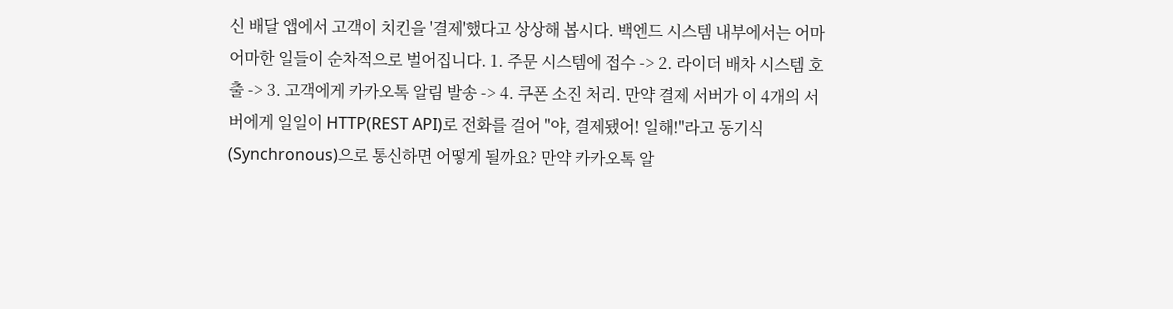신 배달 앱에서 고객이 치킨을 '결제'했다고 상상해 봅시다. 백엔드 시스템 내부에서는 어마어마한 일들이 순차적으로 벌어집니다. 1. 주문 시스템에 접수 -> 2. 라이더 배차 시스템 호출 -> 3. 고객에게 카카오톡 알림 발송 -> 4. 쿠폰 소진 처리. 만약 결제 서버가 이 4개의 서버에게 일일이 HTTP(REST API)로 전화를 걸어 "야, 결제됐어! 일해!"라고 동기식(Synchronous)으로 통신하면 어떻게 될까요? 만약 카카오톡 알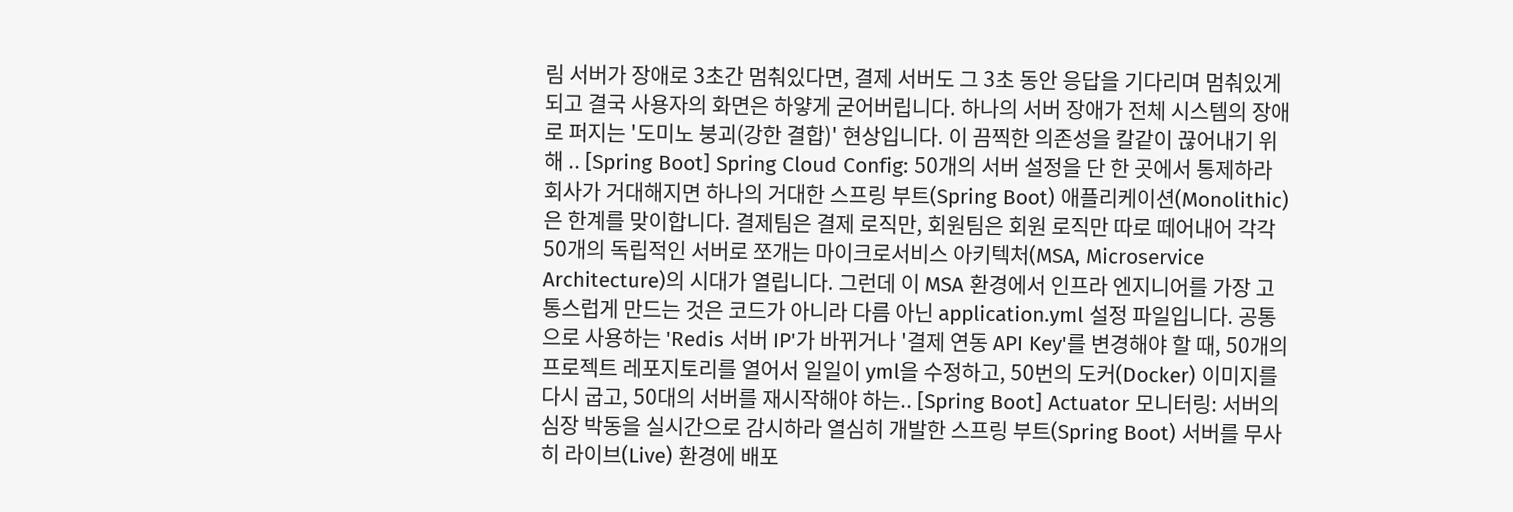림 서버가 장애로 3초간 멈춰있다면, 결제 서버도 그 3초 동안 응답을 기다리며 멈춰있게 되고 결국 사용자의 화면은 하얗게 굳어버립니다. 하나의 서버 장애가 전체 시스템의 장애로 퍼지는 '도미노 붕괴(강한 결합)' 현상입니다. 이 끔찍한 의존성을 칼같이 끊어내기 위해 .. [Spring Boot] Spring Cloud Config: 50개의 서버 설정을 단 한 곳에서 통제하라 회사가 거대해지면 하나의 거대한 스프링 부트(Spring Boot) 애플리케이션(Monolithic)은 한계를 맞이합니다. 결제팀은 결제 로직만, 회원팀은 회원 로직만 따로 떼어내어 각각 50개의 독립적인 서버로 쪼개는 마이크로서비스 아키텍처(MSA, Microservice Architecture)의 시대가 열립니다. 그런데 이 MSA 환경에서 인프라 엔지니어를 가장 고통스럽게 만드는 것은 코드가 아니라 다름 아닌 application.yml 설정 파일입니다. 공통으로 사용하는 'Redis 서버 IP'가 바뀌거나 '결제 연동 API Key'를 변경해야 할 때, 50개의 프로젝트 레포지토리를 열어서 일일이 yml을 수정하고, 50번의 도커(Docker) 이미지를 다시 굽고, 50대의 서버를 재시작해야 하는.. [Spring Boot] Actuator 모니터링: 서버의 심장 박동을 실시간으로 감시하라 열심히 개발한 스프링 부트(Spring Boot) 서버를 무사히 라이브(Live) 환경에 배포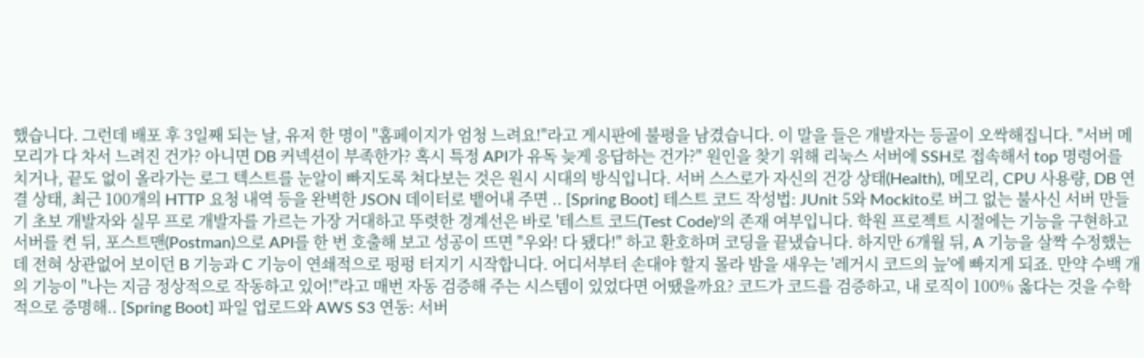했습니다. 그런데 배포 후 3일째 되는 날, 유저 한 명이 "홈페이지가 엄청 느려요!"라고 게시판에 불평을 남겼습니다. 이 말을 들은 개발자는 등골이 오싹해집니다. "서버 메모리가 다 차서 느려진 건가? 아니면 DB 커넥션이 부족한가? 혹시 특정 API가 유독 늦게 응답하는 건가?" 원인을 찾기 위해 리눅스 서버에 SSH로 접속해서 top 명령어를 치거나, 끝도 없이 올라가는 로그 텍스트를 눈알이 빠지도록 쳐다보는 것은 원시 시대의 방식입니다. 서버 스스로가 자신의 건강 상태(Health), 메모리, CPU 사용량, DB 연결 상태, 최근 100개의 HTTP 요청 내역 등을 완벽한 JSON 데이터로 뱉어내 주면 .. [Spring Boot] 테스트 코드 작성법: JUnit 5와 Mockito로 버그 없는 불사신 서버 만들기 초보 개발자와 실무 프로 개발자를 가르는 가장 거대하고 뚜렷한 경계선은 바로 '테스트 코드(Test Code)'의 존재 여부입니다. 학원 프로젝트 시절에는 기능을 구현하고 서버를 켠 뒤, 포스트맨(Postman)으로 API를 한 번 호출해 보고 성공이 뜨면 "우와! 다 됐다!" 하고 환호하며 코딩을 끝냈습니다. 하지만 6개월 뒤, A 기능을 살짝 수정했는데 전혀 상관없어 보이던 B 기능과 C 기능이 연쇄적으로 펑펑 터지기 시작합니다. 어디서부터 손대야 할지 몰라 밤을 새우는 '레거시 코드의 늪'에 빠지게 되죠. 만약 수백 개의 기능이 "나는 지금 정상적으로 작동하고 있어!"라고 매번 자동 검증해 주는 시스템이 있었다면 어땠을까요? 코드가 코드를 검증하고, 내 로직이 100% 옳다는 것을 수학적으로 증명해.. [Spring Boot] 파일 업로드와 AWS S3 연동: 서버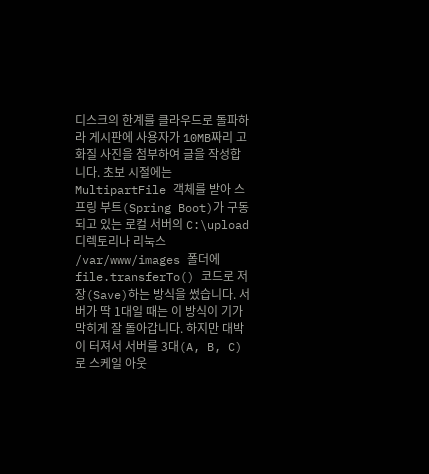디스크의 한계를 클라우드로 돌파하라 게시판에 사용자가 10MB짜리 고화질 사진을 첨부하여 글을 작성합니다. 초보 시절에는 MultipartFile 객체를 받아 스프링 부트(Spring Boot)가 구동되고 있는 로컬 서버의 C:\upload 디렉토리나 리눅스 /var/www/images 폴더에 file.transferTo() 코드로 저장(Save)하는 방식을 썼습니다. 서버가 딱 1대일 때는 이 방식이 기가 막히게 잘 돌아갑니다. 하지만 대박이 터져서 서버를 3대(A, B, C)로 스케일 아웃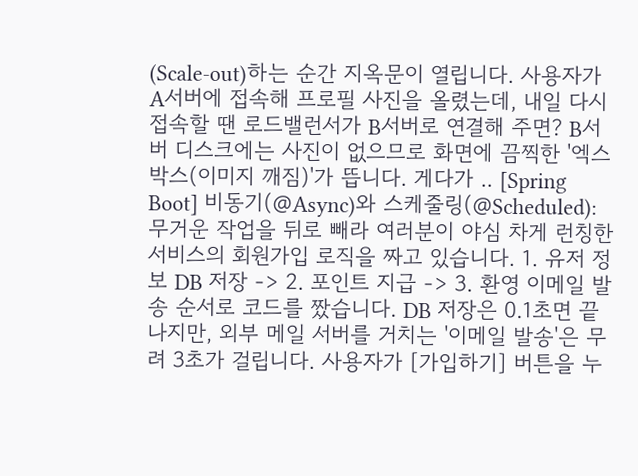(Scale-out)하는 순간 지옥문이 열립니다. 사용자가 A서버에 접속해 프로필 사진을 올렸는데, 내일 다시 접속할 땐 로드밸런서가 B서버로 연결해 주면? B서버 디스크에는 사진이 없으므로 화면에 끔찍한 '엑스박스(이미지 깨짐)'가 뜹니다. 게다가 .. [Spring Boot] 비동기(@Async)와 스케줄링(@Scheduled): 무거운 작업을 뒤로 빼라 여러분이 야심 차게 런칭한 서비스의 회원가입 로직을 짜고 있습니다. 1. 유저 정보 DB 저장 -> 2. 포인트 지급 -> 3. 환영 이메일 발송 순서로 코드를 짰습니다. DB 저장은 0.1초면 끝나지만, 외부 메일 서버를 거치는 '이메일 발송'은 무려 3초가 걸립니다. 사용자가 [가입하기] 버튼을 누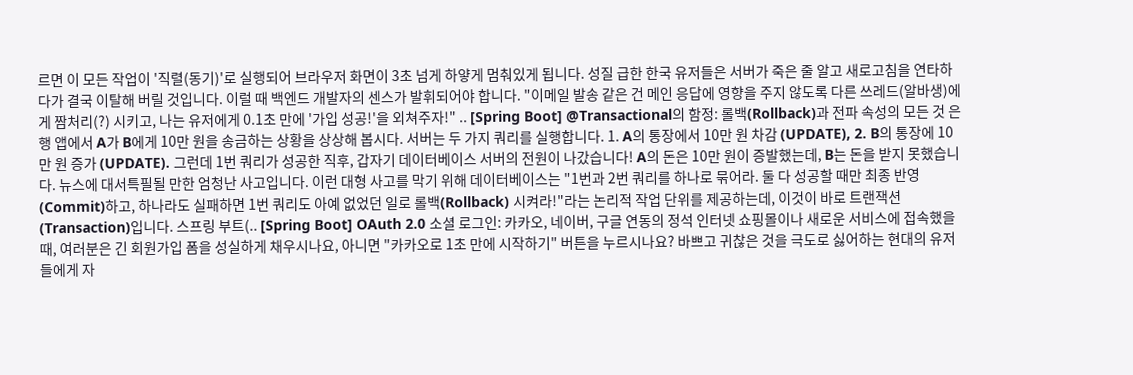르면 이 모든 작업이 '직렬(동기)'로 실행되어 브라우저 화면이 3초 넘게 하얗게 멈춰있게 됩니다. 성질 급한 한국 유저들은 서버가 죽은 줄 알고 새로고침을 연타하다가 결국 이탈해 버릴 것입니다. 이럴 때 백엔드 개발자의 센스가 발휘되어야 합니다. "이메일 발송 같은 건 메인 응답에 영향을 주지 않도록 다른 쓰레드(알바생)에게 짬처리(?) 시키고, 나는 유저에게 0.1초 만에 '가입 성공!'을 외쳐주자!" .. [Spring Boot] @Transactional의 함정: 롤백(Rollback)과 전파 속성의 모든 것 은행 앱에서 A가 B에게 10만 원을 송금하는 상황을 상상해 봅시다. 서버는 두 가지 쿼리를 실행합니다. 1. A의 통장에서 10만 원 차감 (UPDATE), 2. B의 통장에 10만 원 증가 (UPDATE). 그런데 1번 쿼리가 성공한 직후, 갑자기 데이터베이스 서버의 전원이 나갔습니다! A의 돈은 10만 원이 증발했는데, B는 돈을 받지 못했습니다. 뉴스에 대서특필될 만한 엄청난 사고입니다. 이런 대형 사고를 막기 위해 데이터베이스는 "1번과 2번 쿼리를 하나로 묶어라. 둘 다 성공할 때만 최종 반영(Commit)하고, 하나라도 실패하면 1번 쿼리도 아예 없었던 일로 롤백(Rollback) 시켜라!"라는 논리적 작업 단위를 제공하는데, 이것이 바로 트랜잭션(Transaction)입니다. 스프링 부트(.. [Spring Boot] OAuth 2.0 소셜 로그인: 카카오, 네이버, 구글 연동의 정석 인터넷 쇼핑몰이나 새로운 서비스에 접속했을 때, 여러분은 긴 회원가입 폼을 성실하게 채우시나요, 아니면 "카카오로 1초 만에 시작하기" 버튼을 누르시나요? 바쁘고 귀찮은 것을 극도로 싫어하는 현대의 유저들에게 자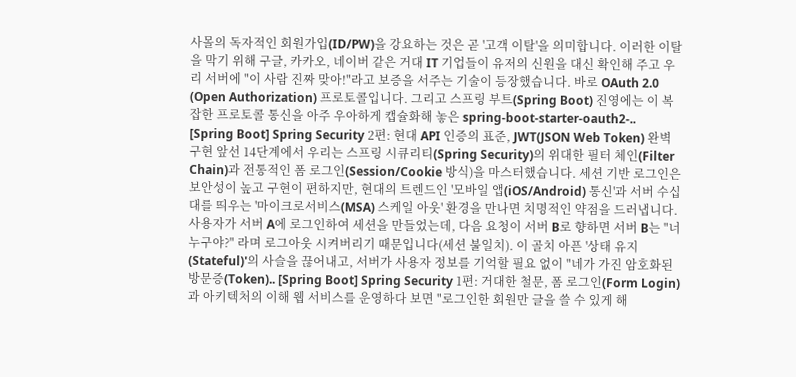사몰의 독자적인 회원가입(ID/PW)을 강요하는 것은 곧 '고객 이탈'을 의미합니다. 이러한 이탈을 막기 위해 구글, 카카오, 네이버 같은 거대 IT 기업들이 유저의 신원을 대신 확인해 주고 우리 서버에 "이 사람 진짜 맞아!"라고 보증을 서주는 기술이 등장했습니다. 바로 OAuth 2.0 (Open Authorization) 프로토콜입니다. 그리고 스프링 부트(Spring Boot) 진영에는 이 복잡한 프로토콜 통신을 아주 우아하게 캡슐화해 놓은 spring-boot-starter-oauth2-.. [Spring Boot] Spring Security 2편: 현대 API 인증의 표준, JWT(JSON Web Token) 완벽 구현 앞선 14단계에서 우리는 스프링 시큐리티(Spring Security)의 위대한 필터 체인(Filter Chain)과 전통적인 폼 로그인(Session/Cookie 방식)을 마스터했습니다. 세션 기반 로그인은 보안성이 높고 구현이 편하지만, 현대의 트렌드인 '모바일 앱(iOS/Android) 통신'과 서버 수십 대를 띄우는 '마이크로서비스(MSA) 스케일 아웃' 환경을 만나면 치명적인 약점을 드러냅니다. 사용자가 서버 A에 로그인하여 세션을 만들었는데, 다음 요청이 서버 B로 향하면 서버 B는 "너 누구야?" 라며 로그아웃 시켜버리기 때문입니다(세션 불일치). 이 골치 아픈 '상태 유지(Stateful)'의 사슬을 끊어내고, 서버가 사용자 정보를 기억할 필요 없이 "네가 가진 암호화된 방문증(Token).. [Spring Boot] Spring Security 1편: 거대한 철문, 폼 로그인(Form Login)과 아키텍처의 이해 웹 서비스를 운영하다 보면 "로그인한 회원만 글을 쓸 수 있게 해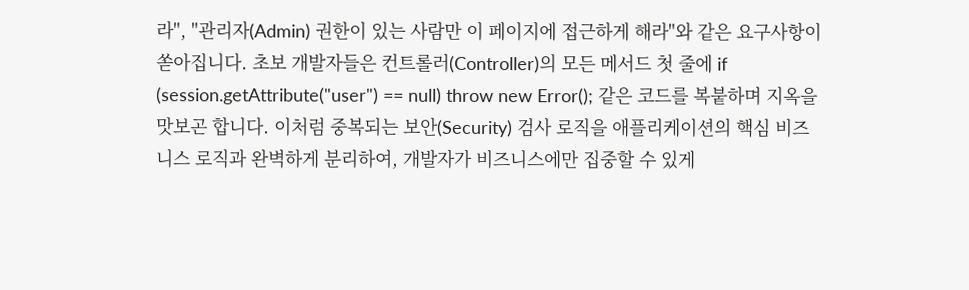라", "관리자(Admin) 권한이 있는 사람만 이 페이지에 접근하게 해라"와 같은 요구사항이 쏟아집니다. 초보 개발자들은 컨트롤러(Controller)의 모든 메서드 첫 줄에 if (session.getAttribute("user") == null) throw new Error(); 같은 코드를 복붙하며 지옥을 맛보곤 합니다. 이처럼 중복되는 보안(Security) 검사 로직을 애플리케이션의 핵심 비즈니스 로직과 완벽하게 분리하여, 개발자가 비즈니스에만 집중할 수 있게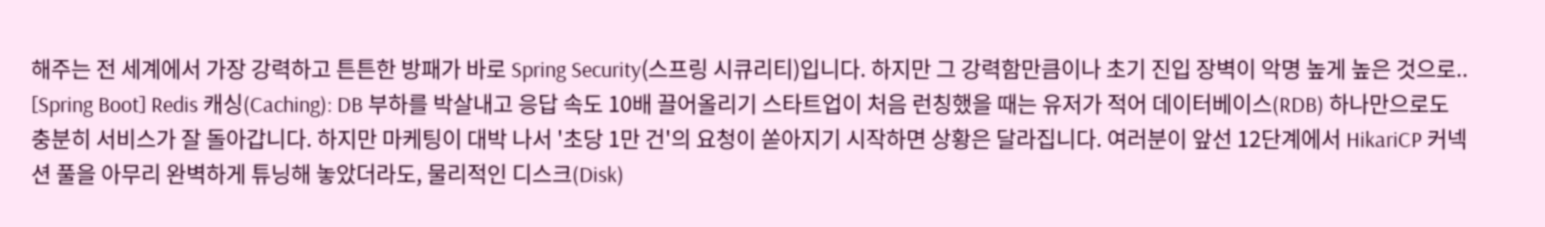해주는 전 세계에서 가장 강력하고 튼튼한 방패가 바로 Spring Security(스프링 시큐리티)입니다. 하지만 그 강력함만큼이나 초기 진입 장벽이 악명 높게 높은 것으로.. [Spring Boot] Redis 캐싱(Caching): DB 부하를 박살내고 응답 속도 10배 끌어올리기 스타트업이 처음 런칭했을 때는 유저가 적어 데이터베이스(RDB) 하나만으로도 충분히 서비스가 잘 돌아갑니다. 하지만 마케팅이 대박 나서 '초당 1만 건'의 요청이 쏟아지기 시작하면 상황은 달라집니다. 여러분이 앞선 12단계에서 HikariCP 커넥션 풀을 아무리 완벽하게 튜닝해 놓았더라도, 물리적인 디스크(Disk)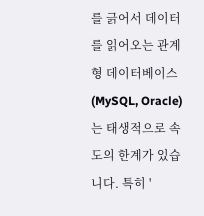를 긁어서 데이터를 읽어오는 관계형 데이터베이스(MySQL, Oracle)는 태생적으로 속도의 한계가 있습니다. 특히 '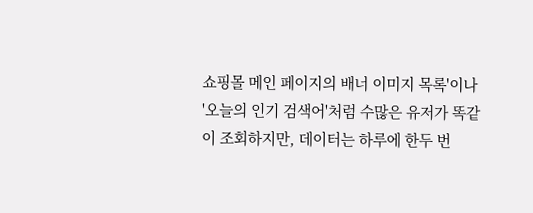쇼핑몰 메인 페이지의 배너 이미지 목록'이나 '오늘의 인기 검색어'처럼 수많은 유저가 똑같이 조회하지만, 데이터는 하루에 한두 번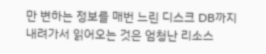만 변하는 정보를 매번 느린 디스크 DB까지 내려가서 읽어오는 것은 엄청난 리소스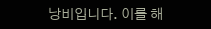낭비입니다. 이를 해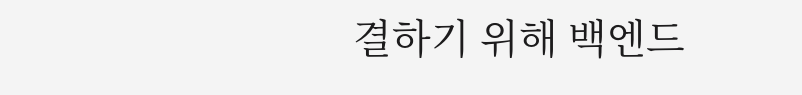결하기 위해 백엔드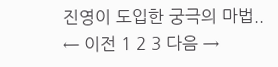진영이 도입한 궁극의 마법.. ← 이전 1 2 3 다음 →